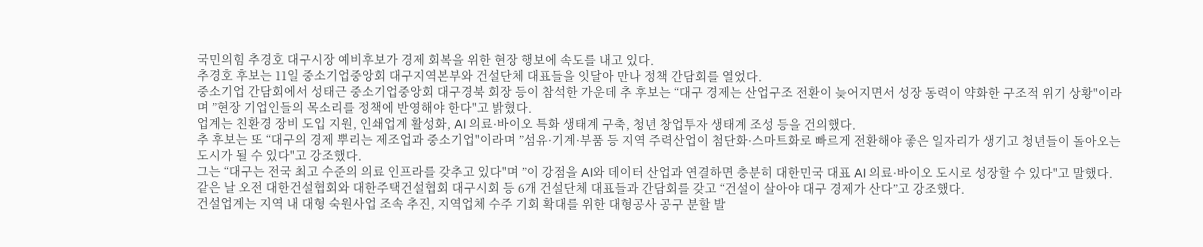국민의힘 추경호 대구시장 예비후보가 경제 회복을 위한 현장 행보에 속도를 내고 있다.
추경호 후보는 11일 중소기업중앙회 대구지역본부와 건설단체 대표들을 잇달아 만나 정책 간담회를 열었다.
중소기업 간담회에서 성태근 중소기업중앙회 대구경북 회장 등이 참석한 가운데 추 후보는 “대구 경제는 산업구조 전환이 늦어지면서 성장 동력이 약화한 구조적 위기 상황"이라며 ”현장 기업인들의 목소리를 정책에 반영해야 한다"고 밝혔다.
업계는 친환경 장비 도입 지원, 인쇄업계 활성화, AI 의료·바이오 특화 생태계 구축, 청년 창업투자 생태계 조성 등을 건의했다.
추 후보는 또 “대구의 경제 뿌리는 제조업과 중소기업"이라며 ”섬유·기계·부품 등 지역 주력산업이 첨단화·스마트화로 빠르게 전환해야 좋은 일자리가 생기고 청년들이 돌아오는 도시가 될 수 있다"고 강조했다.
그는 “대구는 전국 최고 수준의 의료 인프라를 갖추고 있다"며 ”이 강점을 AI와 데이터 산업과 연결하면 충분히 대한민국 대표 AI 의료·바이오 도시로 성장할 수 있다"고 말했다.
같은 날 오전 대한건설협회와 대한주택건설협회 대구시회 등 6개 건설단체 대표들과 간담회를 갖고 “건설이 살아야 대구 경제가 산다”고 강조했다.
건설업계는 지역 내 대형 숙원사업 조속 추진, 지역업체 수주 기회 확대를 위한 대형공사 공구 분할 발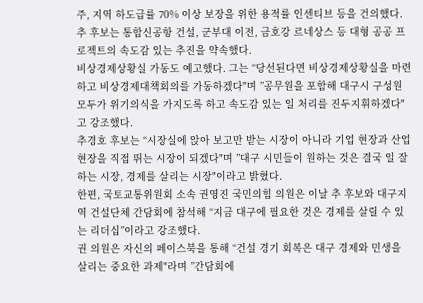주, 지역 하도급률 70% 이상 보장을 위한 용적률 인센티브 등을 건의했다.
추 후보는 통합신공항 건설, 군부대 이전, 금호강 르네상스 등 대형 공공 프로젝트의 속도감 있는 추진을 약속했다.
비상경제상황실 가동도 예고했다. 그는 “당선된다면 비상경제상황실을 마련하고 비상경제대책회의를 가동하겠다"며 ”공무원을 포함해 대구시 구성원 모두가 위기의식을 가지도록 하고 속도감 있는 일 처리를 진두지휘하겠다"고 강조했다.
추경호 후보는 “시장실에 앉아 보고만 받는 시장이 아니라 기업 현장과 산업 현장을 직접 뛰는 시장이 되겠다"며 ”대구 시민들이 원하는 것은 결국 일 잘하는 시장, 경제를 살리는 시장"이라고 밝혔다.
한편, 국토교통위원회 소속 권영진 국민의힘 의원은 이날 추 후보와 대구지역 건설단체 간담회에 참석해 “지금 대구에 필요한 것은 경제를 살릴 수 있는 리더십”이라고 강조했다.
권 의원은 자신의 페이스북을 통해 “건설 경기 회복은 대구 경제와 민생을 살리는 중요한 과제"라며 ”간담회에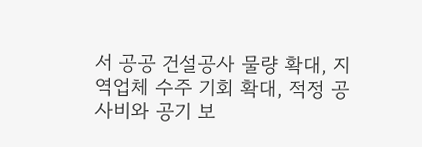서 공공 건설공사 물량 확대, 지역업체 수주 기회 확대, 적정 공사비와 공기 보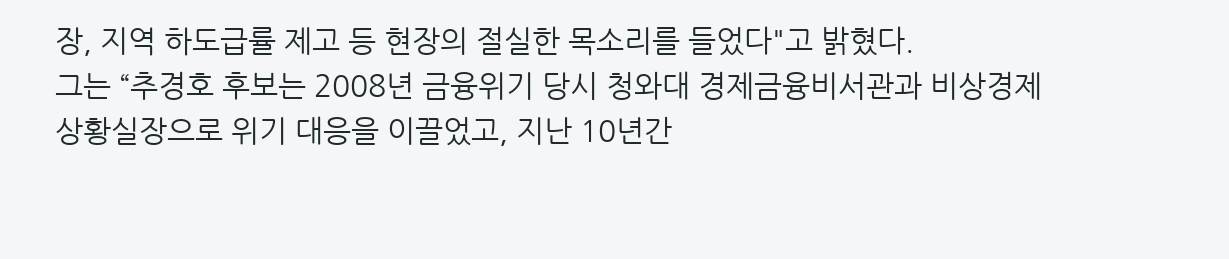장, 지역 하도급률 제고 등 현장의 절실한 목소리를 들었다"고 밝혔다.
그는 “추경호 후보는 2008년 금융위기 당시 청와대 경제금융비서관과 비상경제상황실장으로 위기 대응을 이끌었고, 지난 10년간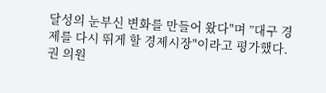달성의 눈부신 변화를 만들어 왔다"며 ”대구 경제를 다시 뛰게 할 경제시장"이라고 평가했다. 권 의원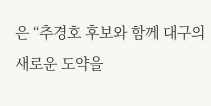은 “추경호 후보와 함께 대구의 새로운 도약을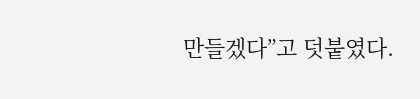만들겠다”고 덧붙였다.